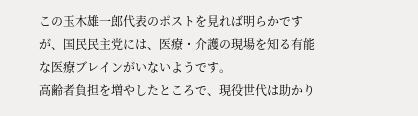この玉木雄一郎代表のポストを見れば明らかですが、国民民主党には、医療・介護の現場を知る有能な医療ブレインがいないようです。
高齢者負担を増やしたところで、現役世代は助かり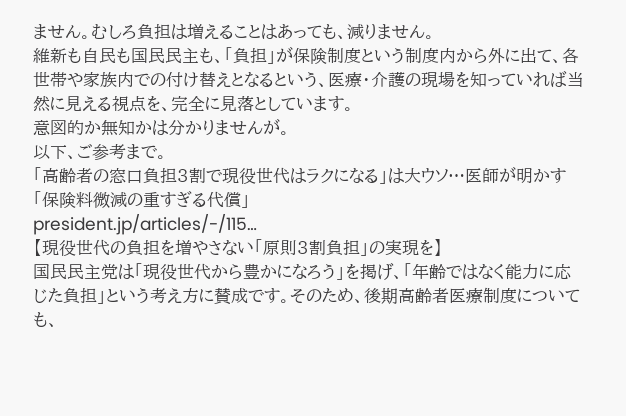ません。むしろ負担は増えることはあっても、減りません。
維新も自民も国民民主も、「負担」が保険制度という制度内から外に出て、各世帯や家族内での付け替えとなるという、医療・介護の現場を知っていれば当然に見える視点を、完全に見落としています。
意図的か無知かは分かりませんが。
以下、ご参考まで。
「高齢者の窓口負担3割で現役世代はラクになる」は大ウソ…医師が明かす「保険料微減の重すぎる代償」
president.jp/articles/-/115…
【現役世代の負担を増やさない「原則3割負担」の実現を】
国民民主党は「現役世代から豊かになろう」を掲げ、「年齢ではなく能力に応じた負担」という考え方に賛成です。そのため、後期高齢者医療制度についても、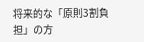将来的な「原則3割負担」の方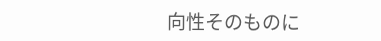向性そのものに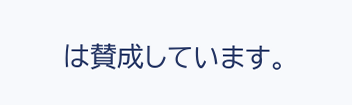は賛成しています。